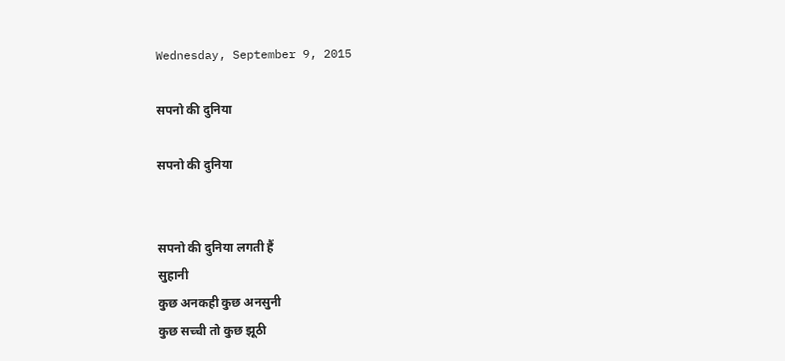Wednesday, September 9, 2015

सपनो की दुनिया

सपनो की दुनिया


सपनो की दुनिया लगती हैं
सुहानी
कुछ अनकही कुछ अनसुनी
कुछ सच्ची तो कुछ झूठी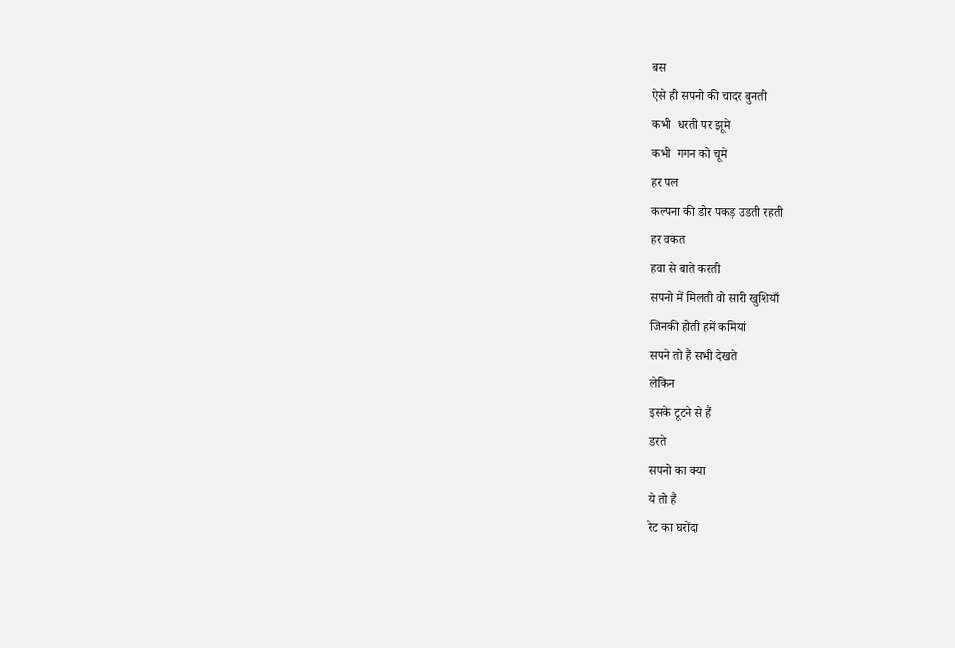बस
ऐसे ही सपनो की चादर बुनती
कभी  धरती पर झूमे
कभी  गगन को चूमे
हर पल
कल्पना की डोर पकड़ उडती रहती
हर वकत
हवा से बाते करती
सपनो में मिलती वो सारी खुशियाँ
जिनकी होती हमें कमियां
सपने तो हैं सभी देखते
लेकिन
इसके टूटने से हैं
डरते
सपनो का क्या
ये तो हैं
रेट का घरोंदा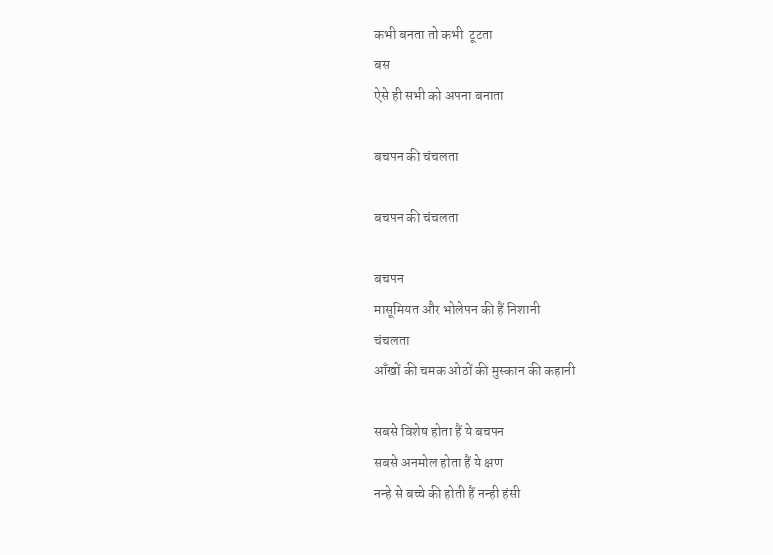कभी बनता तो कभी  टूटता
बस
ऐसे ही सभी को अपना बनाता

बचपन की चंचलता

बचपन की चंचलता

बचपन
मासूमियत और भोलेपन की हैं निशानी
चंचलता
आँखों की चमक ओठों की मुस्कान की कहानी

सबसे विशेष होता हैं ये बचपन
सबसे अनमोल होता हैं ये क्षण
नन्हे से बच्चे की होती हैं नन्ही हंसी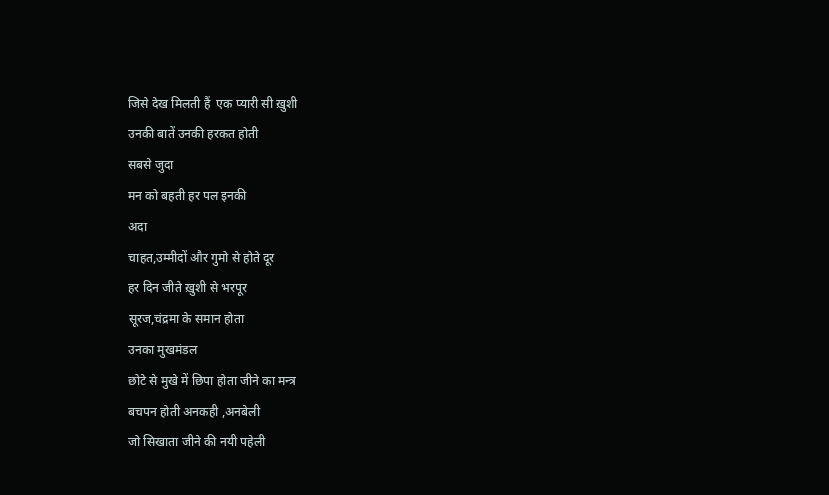जिसे देख मिलती हैं  एक प्यारी सी ख़ुशी
उनकी बातें उनकी हरकत होती
सबसे जुदा
मन को बहती हर पल इनकी
अदा
चाहत,उम्मीदों और गुमो से होते दूर
हर दिन जीते ख़ुशी से भरपूर
सूरज,चंद्रमा के समान होता
उनका मुखमंडल
छोटे से मुखे में छिपा होता जीने का मन्त्र
बचपन होती अनकही ,अनबेली
जो सिखाता जीने की नयी पहेली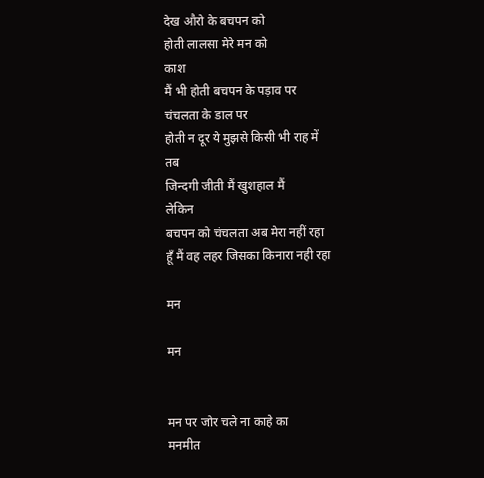देख औरो के बचपन को
होती लालसा मेरे मन को
काश
मैं भी होती बचपन के पड़ाव पर
चंचलता के डाल पर
होती न दूर ये मुझसे किसी भी राह में
तब
जिन्दगी जीती मैं खुशहाल मैं
लेकिन
बचपन को चंचलता अब मेरा नहीं रहा
हूँ मैं वह लहर जिसका किनारा नही रहा

मन

मन


मन पर जोर चले ना काहे का
मनमीत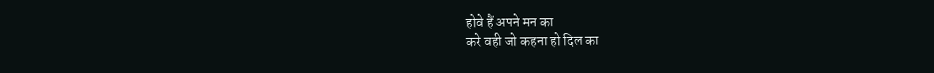होवे हैं अपने मन का
करे वही जो कहना हो दिल का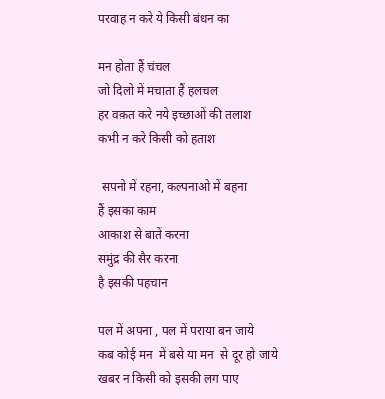परवाह न करे ये किसी बंधन का

मन होता हैं चंचल
जो दिलो में मचाता हैं हलचल
हर वक़त करे नये इच्छाओं की तलाश
कभी न करे किसी को हताश

 सपनो में रहना, कल्पनाओ में बहना
हैं इसका काम
आकाश से बातें करना
समुंद्र की सैर करना
है इसकी पहचान

पल में अपना , पल में पराया बन जाये
कब कोई मन  में बसे या मन  से दूर हो जाये
खबर न किसी को इसकी लग पाए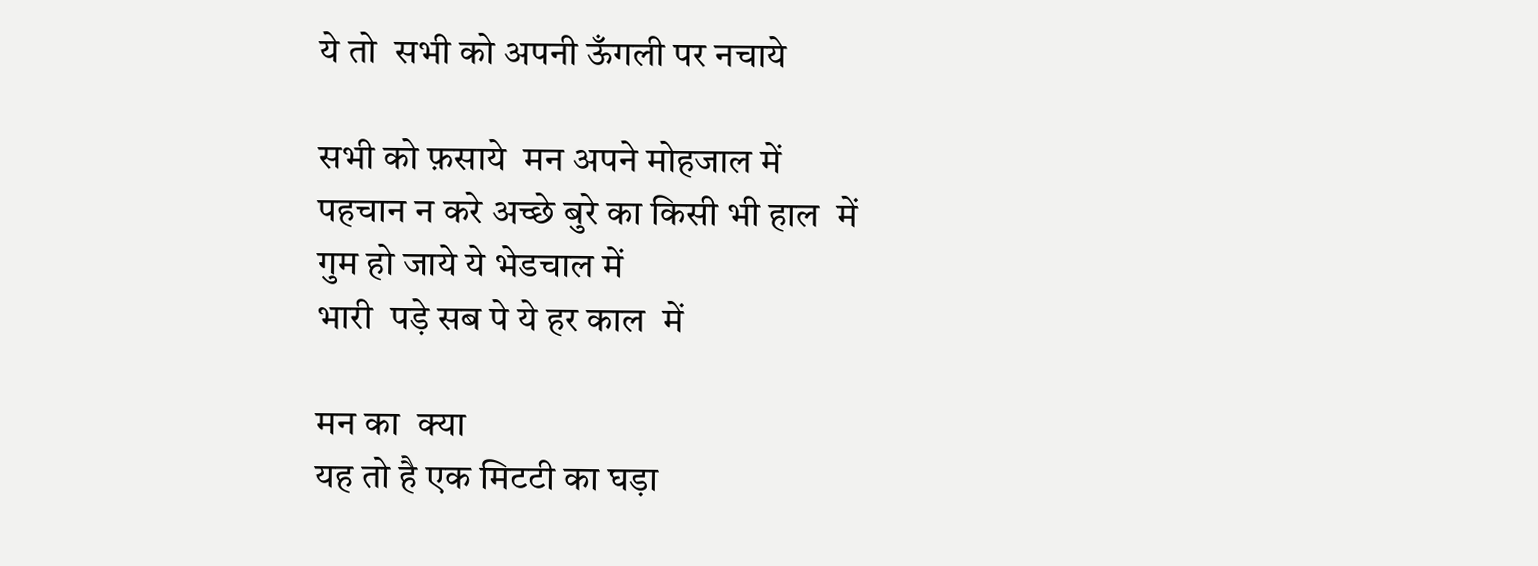ये तो  सभी को अपनी ऊँगली पर नचाये

सभी को फ़साये  मन अपने मोहजाल में
पहचान न करे अच्छे बुरे का किसी भी हाल  में
गुम हो जाये ये भेडचाल में
भारी  पड़े सब पे ये हर काल  में

मन का  क्या
यह तो है एक मिटटी का घड़ा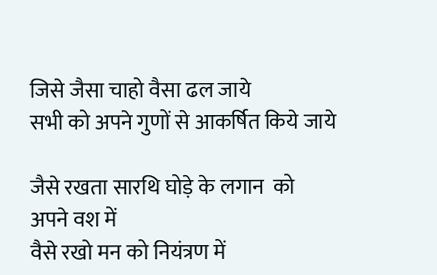जिसे जैसा चाहो वैसा ढल जाये
सभी को अपने गुणों से आकर्षित किये जाये

जैसे रखता सारथि घोड़े के लगान  को
अपने वश में
वैसे रखो मन को नियंत्रण में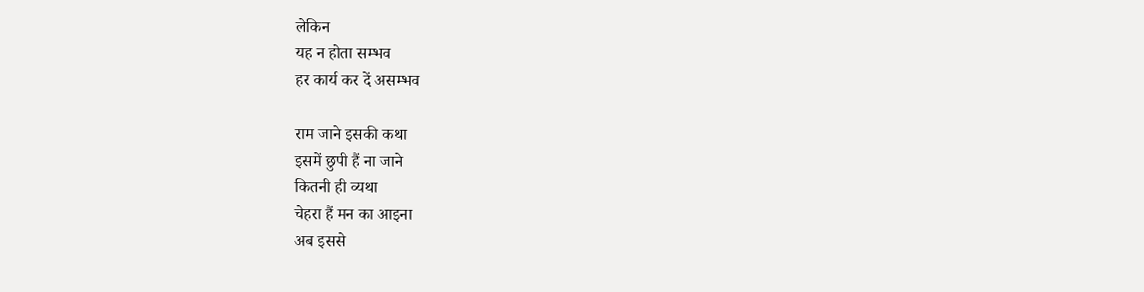लेकिन
यह न होता सम्भव
हर कार्य कर दें असम्भव

राम जाने इसकी कथा
इसमें छुपी हैं ना जाने
कितनी ही व्यथा
चेहरा हैं मन का आइना
अब इससे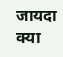जायदा क्या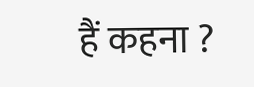हैं कहना ?